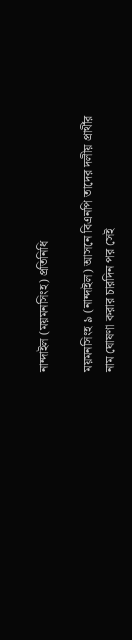নান্দাইল (ময়মনসিংহ) প্রতিনিধি

ময়মনসিংহ ৯ (নান্দাইল) আসনে বিএনপি তাদের দলীয় প্রার্থীর নাম ঘোষণা করার চারদিন পর সেই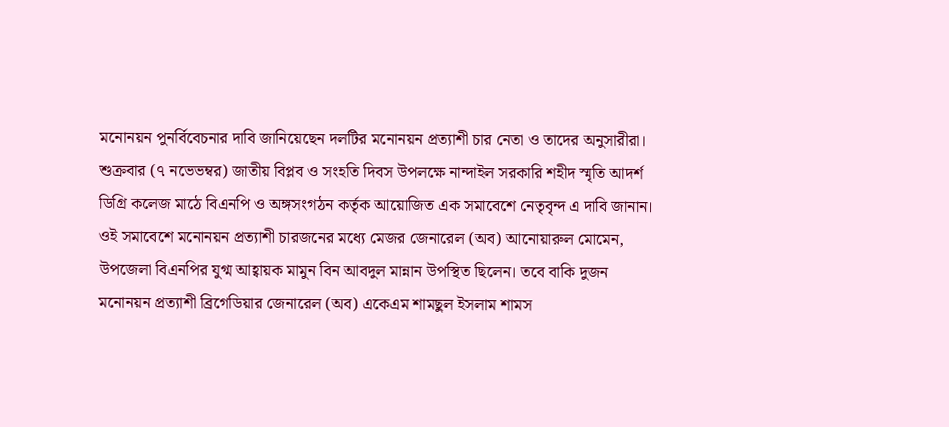মনোনয়ন পুনর্বিবেচনার দাবি জানিয়েছেন দলটির মনোনয়ন প্রত্যাশী চার নেতা ও তাদের অনুসারীরা।
শুক্রবার (৭ নভেভম্বর) জাতীয় বিপ্লব ও সংহতি দিবস উপলক্ষে নান্দাইল সরকারি শহীদ স্মৃতি আদর্শ ডিগ্রি কলেজ মাঠে বিএনপি ও অঙ্গসংগঠন কর্তৃক আয়োজিত এক সমাবেশে নেতৃবৃন্দ এ দাবি জানান।
ওই সমাবেশে মনোনয়ন প্রত্যাশী চারজনের মধ্যে মেজর জেনারেল (অব) আনোয়ারুল মোমেন, উপজেলা বিএনপির যুগ্ম আহ্বায়ক মামুন বিন আবদুল মান্নান উপস্থিত ছিলেন। তবে বাকি দুজন মনোনয়ন প্রত্যাশী ব্রিগেডিয়ার জেনারেল (অব) একেএম শামছুল ইসলাম শামস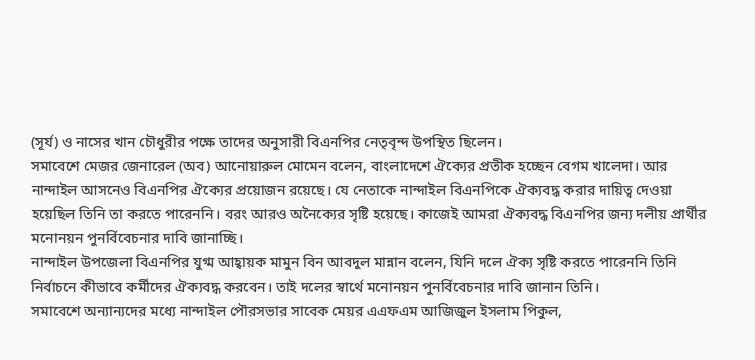(সূর্য) ও নাসের খান চৌধুরীর পক্ষে তাদের অনুসারী বিএনপির নেতৃবৃন্দ উপস্থিত ছিলেন।
সমাবেশে মেজর জেনারেল (অব) আনোয়ারুল মোমেন বলেন, বাংলাদেশে ঐক্যের প্রতীক হচ্ছেন বেগম খালেদা। আর নান্দাইল আসনেও বিএনপির ঐক্যের প্রয়োজন রয়েছে। যে নেতাকে নান্দাইল বিএনপিকে ঐক্যবদ্ধ করার দায়িত্ব দেওয়া হয়েছিল তিনি তা করতে পারেননি। বরং আরও অনৈক্যের সৃষ্টি হয়েছে। কাজেই আমরা ঐক্যবদ্ধ বিএনপির জন্য দলীয় প্রার্থীর মনোনয়ন পুনর্বিবেচনার দাবি জানাচ্ছি।
নান্দাইল উপজেলা বিএনপির যুগ্ম আহ্বায়ক মামুন বিন আবদুল মান্নান বলেন, যিনি দলে ঐক্য সৃষ্টি করতে পারেননি তিনি নির্বাচনে কীভাবে কর্মীদের ঐক্যবদ্ধ করবেন। তাই দলের স্বার্থে মনোনয়ন পুনর্বিবেচনার দাবি জানান তিনি।
সমাবেশে অন্যান্যদের মধ্যে নান্দাইল পৌরসভার সাবেক মেয়র এএফএম আজিজুল ইসলাম পিকুল,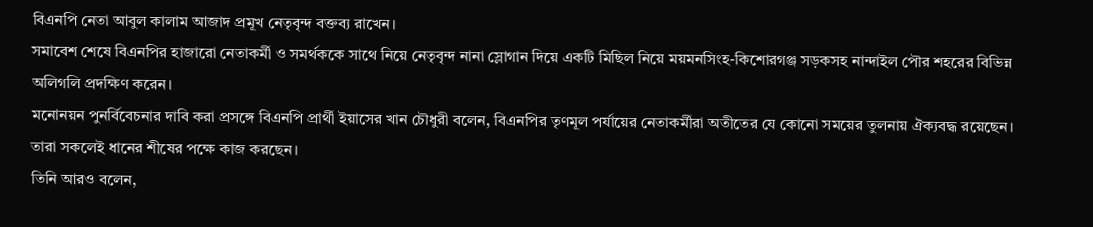বিএনপি নেতা আবুল কালাম আজাদ প্রমূখ নেতৃবৃন্দ বক্তব্য রাখেন।
সমাবেশ শেষে বিএনপির হাজারো নেতাকর্মী ও সমর্থককে সাথে নিয়ে নেতৃবৃন্দ নানা স্লোগান দিয়ে একটি মিছিল নিয়ে ময়মনসিংহ-কিশোরগঞ্জ সড়কসহ নান্দাইল পৌর শহরের বিভিন্ন অলিগলি প্রদক্ষিণ করেন।
মনোনয়ন পুনর্বিবেচনার দাবি করা প্রসঙ্গে বিএনপি প্রার্থী ইয়াসের খান চৌধুরী বলেন, বিএনপির তৃণমূল পর্যায়ের নেতাকর্মীরা অতীতের যে কোনো সময়ের তুলনায় ঐক্যবদ্ধ রয়েছেন। তারা সকলেই ধানের শীষের পক্ষে কাজ করছেন।
তিনি আরও বলেন,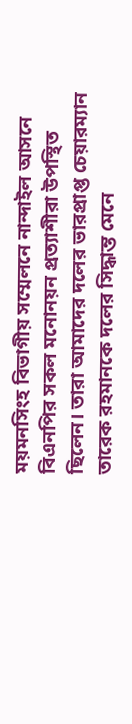ময়মনসিংহ বিভাগীয় সম্মেলনে নান্দাইল আসনে বিএনপির সকল মনোনয়ন প্রত্যাশীরা উপস্থিত ছিলেন। তারা আমাদের দলের ভারপ্রাপ্ত চেয়ারম্যান তারেক রহমানকে দলের সিদ্ধান্ত মেনে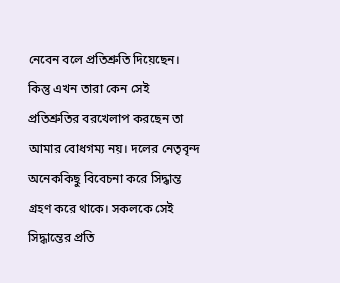নেবেন বলে প্রতিশ্রুতি দিয়েছেন। কিন্তু এখন তারা কেন সেই প্রতিশ্রুতির বরখেলাপ করছেন তা আমার বোধগম্য নয়। দলের নেতৃবৃন্দ অনেককিছু বিবেচনা করে সিদ্ধান্ত গ্রহণ করে থাকে। সকলকে সেই সিদ্ধান্তের প্রতি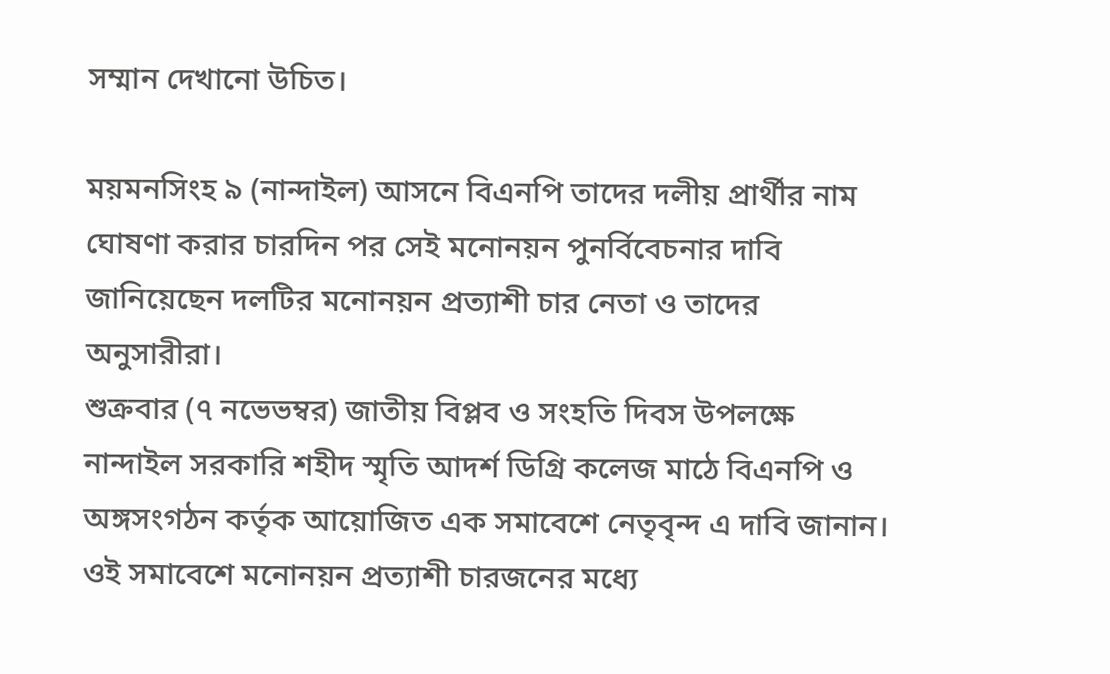সম্মান দেখানো উচিত।

ময়মনসিংহ ৯ (নান্দাইল) আসনে বিএনপি তাদের দলীয় প্রার্থীর নাম ঘোষণা করার চারদিন পর সেই মনোনয়ন পুনর্বিবেচনার দাবি জানিয়েছেন দলটির মনোনয়ন প্রত্যাশী চার নেতা ও তাদের অনুসারীরা।
শুক্রবার (৭ নভেভম্বর) জাতীয় বিপ্লব ও সংহতি দিবস উপলক্ষে নান্দাইল সরকারি শহীদ স্মৃতি আদর্শ ডিগ্রি কলেজ মাঠে বিএনপি ও অঙ্গসংগঠন কর্তৃক আয়োজিত এক সমাবেশে নেতৃবৃন্দ এ দাবি জানান।
ওই সমাবেশে মনোনয়ন প্রত্যাশী চারজনের মধ্যে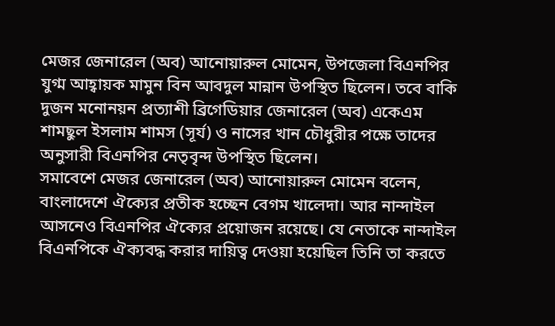মেজর জেনারেল (অব) আনোয়ারুল মোমেন, উপজেলা বিএনপির যুগ্ম আহ্বায়ক মামুন বিন আবদুল মান্নান উপস্থিত ছিলেন। তবে বাকি দুজন মনোনয়ন প্রত্যাশী ব্রিগেডিয়ার জেনারেল (অব) একেএম শামছুল ইসলাম শামস (সূর্য) ও নাসের খান চৌধুরীর পক্ষে তাদের অনুসারী বিএনপির নেতৃবৃন্দ উপস্থিত ছিলেন।
সমাবেশে মেজর জেনারেল (অব) আনোয়ারুল মোমেন বলেন, বাংলাদেশে ঐক্যের প্রতীক হচ্ছেন বেগম খালেদা। আর নান্দাইল আসনেও বিএনপির ঐক্যের প্রয়োজন রয়েছে। যে নেতাকে নান্দাইল বিএনপিকে ঐক্যবদ্ধ করার দায়িত্ব দেওয়া হয়েছিল তিনি তা করতে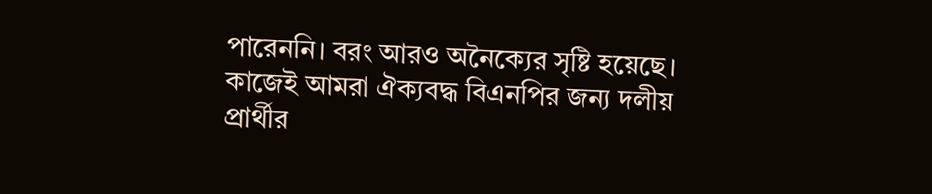পারেননি। বরং আরও অনৈক্যের সৃষ্টি হয়েছে। কাজেই আমরা ঐক্যবদ্ধ বিএনপির জন্য দলীয় প্রার্থীর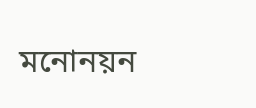মনোনয়ন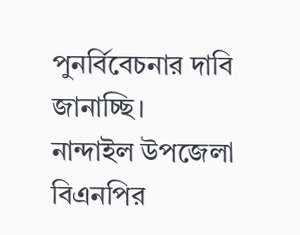পুনর্বিবেচনার দাবি জানাচ্ছি।
নান্দাইল উপজেলা বিএনপির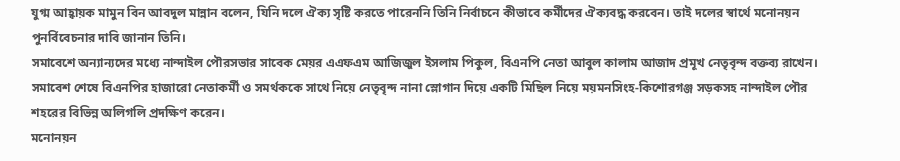যুগ্ম আহ্বায়ক মামুন বিন আবদুল মান্নান বলেন, যিনি দলে ঐক্য সৃষ্টি করতে পারেননি তিনি নির্বাচনে কীভাবে কর্মীদের ঐক্যবদ্ধ করবেন। তাই দলের স্বার্থে মনোনয়ন পুনর্বিবেচনার দাবি জানান তিনি।
সমাবেশে অন্যান্যদের মধ্যে নান্দাইল পৌরসভার সাবেক মেয়র এএফএম আজিজুল ইসলাম পিকুল, বিএনপি নেতা আবুল কালাম আজাদ প্রমূখ নেতৃবৃন্দ বক্তব্য রাখেন।
সমাবেশ শেষে বিএনপির হাজারো নেতাকর্মী ও সমর্থককে সাথে নিয়ে নেতৃবৃন্দ নানা স্লোগান দিয়ে একটি মিছিল নিয়ে ময়মনসিংহ-কিশোরগঞ্জ সড়কসহ নান্দাইল পৌর শহরের বিভিন্ন অলিগলি প্রদক্ষিণ করেন।
মনোনয়ন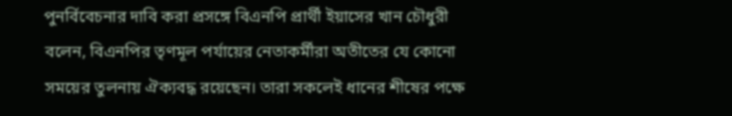পুনর্বিবেচনার দাবি করা প্রসঙ্গে বিএনপি প্রার্থী ইয়াসের খান চৌধুরী বলেন, বিএনপির তৃণমূল পর্যায়ের নেতাকর্মীরা অতীতের যে কোনো সময়ের তুলনায় ঐক্যবদ্ধ রয়েছেন। তারা সকলেই ধানের শীষের পক্ষে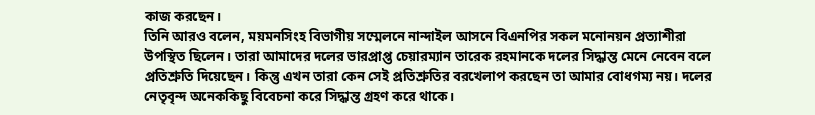কাজ করছেন।
তিনি আরও বলেন, ময়মনসিংহ বিভাগীয় সম্মেলনে নান্দাইল আসনে বিএনপির সকল মনোনয়ন প্রত্যাশীরা উপস্থিত ছিলেন। তারা আমাদের দলের ভারপ্রাপ্ত চেয়ারম্যান তারেক রহমানকে দলের সিদ্ধান্ত মেনে নেবেন বলে প্রতিশ্রুতি দিয়েছেন। কিন্তু এখন তারা কেন সেই প্রতিশ্রুতির বরখেলাপ করছেন তা আমার বোধগম্য নয়। দলের নেতৃবৃন্দ অনেককিছু বিবেচনা করে সিদ্ধান্ত গ্রহণ করে থাকে।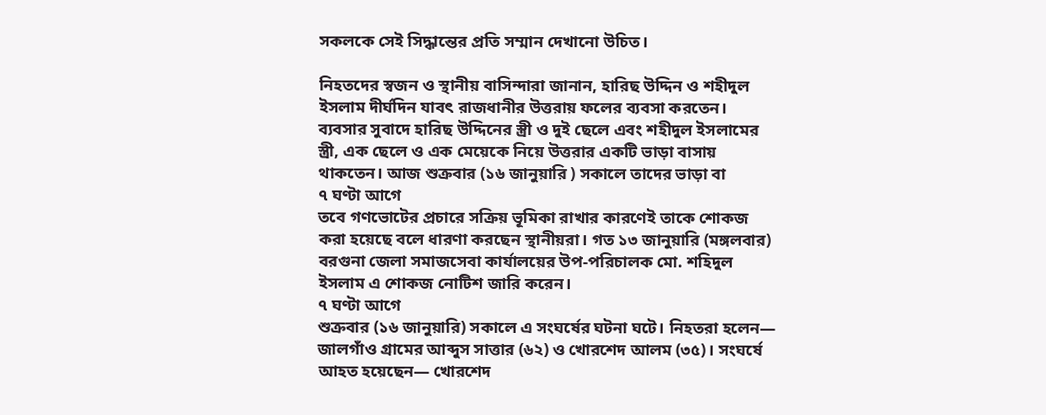সকলকে সেই সিদ্ধান্তের প্রতি সম্মান দেখানো উচিত।

নিহতদের স্বজন ও স্থানীয় বাসিন্দারা জানান, হারিছ উদ্দিন ও শহীদুল ইসলাম দীর্ঘদিন যাবৎ রাজধানীর উত্তরায় ফলের ব্যবসা করতেন। ব্যবসার সুবাদে হারিছ উদ্দিনের স্ত্রী ও দুই ছেলে এবং শহীদুল ইসলামের স্ত্রী, এক ছেলে ও এক মেয়েকে নিয়ে উত্তরার একটি ভাড়া বাসায় থাকতেন। আজ শুক্রবার (১৬ জানুয়ারি ) সকালে তাদের ভাড়া বা
৭ ঘণ্টা আগে
তবে গণভোটের প্রচারে সক্রিয় ভূমিকা রাখার কারণেই তাকে শোকজ করা হয়েছে বলে ধারণা করছেন স্থানীয়রা। গত ১৩ জানুয়ারি (মঙ্গলবার) বরগুনা জেলা সমাজসেবা কার্যালয়ের উপ-পরিচালক মো. শহিদুল ইসলাম এ শোকজ নোটিশ জারি করেন।
৭ ঘণ্টা আগে
শুক্রবার (১৬ জানুয়ারি) সকালে এ সংঘর্ষের ঘটনা ঘটে। নিহতরা হলেন— জালগাঁও গ্রামের আব্দুস সাত্তার (৬২) ও খোরশেদ আলম (৩৫)। সংঘর্ষে আহত হয়েছেন— খোরশেদ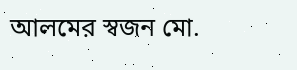আলমের স্বজন মো.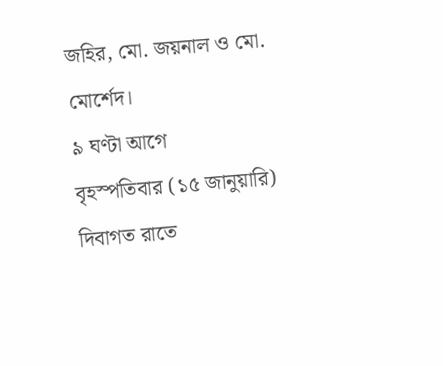জহির, মো. জয়নাল ও মো. মোর্শেদ।
৯ ঘণ্টা আগে
বৃহস্পতিবার (১৫ জানুয়ারি) দিবাগত রাতে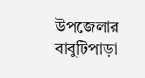উপজেলার বাবুটিপাড়া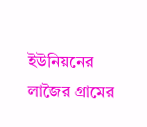ইউনিয়নের লাজৈর গ্রামের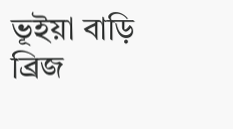ভূইয়া বাড়ি ব্রিজ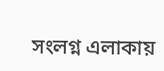সংলগ্ন এলাকায়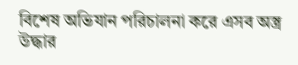বিশেষ অভিযান পরিচালনা করে এসব অস্ত্র উদ্ধার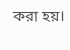করা হয়।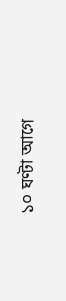১০ ঘণ্টা আগে